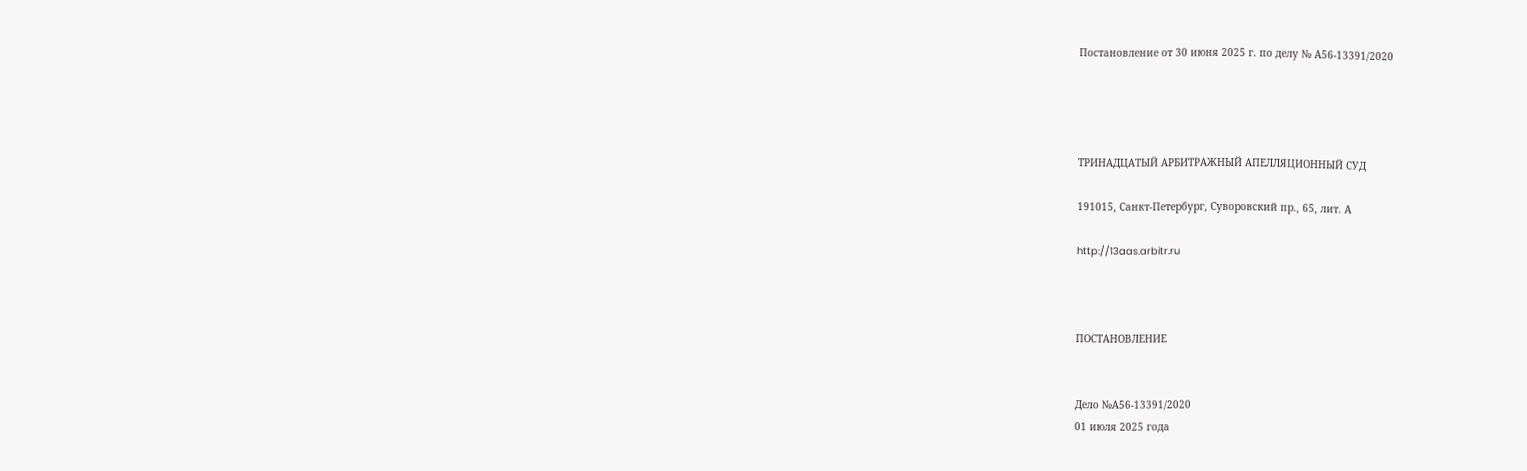Постановление от 30 июня 2025 г. по делу № А56-13391/2020




ТРИНАДЦАТЫЙ АРБИТРАЖНЫЙ АПЕЛЛЯЦИОННЫЙ СУД

191015, Санкт-Петербург, Суворовский пр., 65, лит. А

http://13aas.arbitr.ru



ПОСТАНОВЛЕНИЕ


Дело №А56-13391/2020
01 июля 2025 года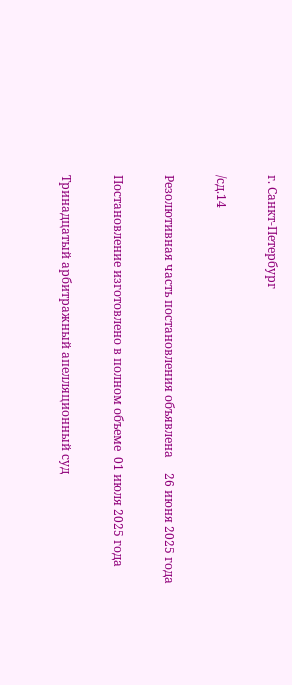г. Санкт-Петербург

/сд.14

Резолютивная часть постановления объявлена     26 июня 2025 года

Постановление изготовлено в полном объеме  01 июля 2025 года

Тринадцатый арбитражный апелляционный суд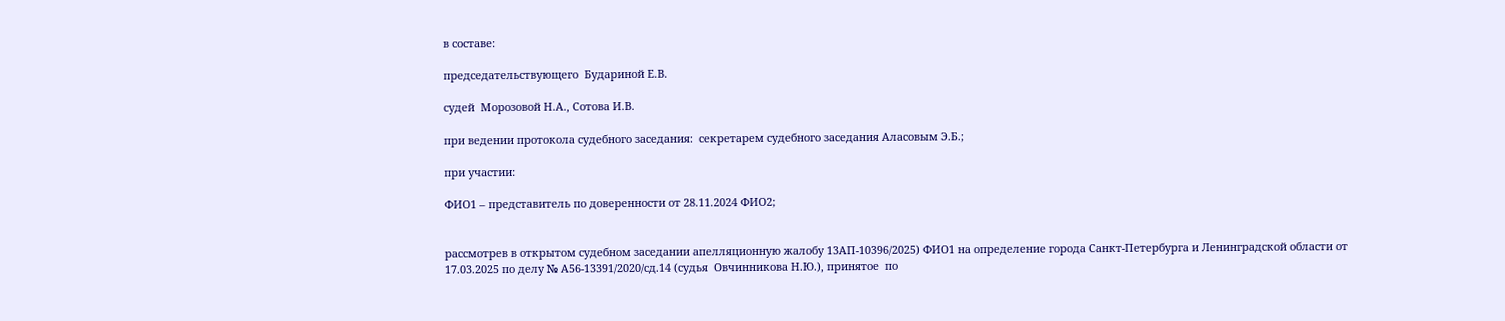в составе:

председательствующего  Будариной Е.В.

судей  Морозовой Н.А., Сотова И.В.

при ведении протокола судебного заседания:  секретарем судебного заседания Аласовым Э.Б.;

при участии:

ФИО1 – представитель по доверенности от 28.11.2024 ФИО2;


рассмотрев в открытом судебном заседании апелляционную жалобу 13АП-10396/2025) ФИО1 на определение города Санкт-Петербурга и Ленинградской области от 17.03.2025 по делу № А56-13391/2020/сд.14 (судья  Овчинникова Н.Ю.), принятое  по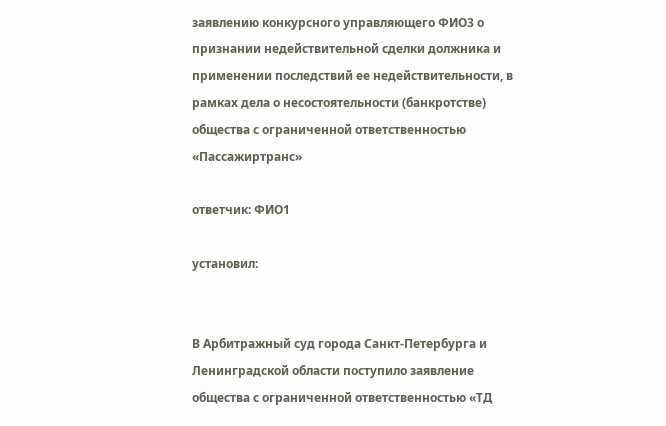заявлению конкурсного управляющего ФИО3 о признании недействительной сделки должника и применении последствий ее недействительности, в рамках дела о несостоятельности (банкротстве) общества с ограниченной ответственностью «Пассажиртранс»

ответчик: ФИО1

установил:


В Арбитражный суд города Санкт-Петербурга и Ленинградской области поступило заявление общества с ограниченной ответственностью «ТД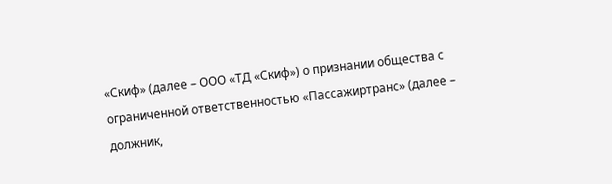«Скиф» (далее – ООО «ТД «Скиф») о признании общества с ограниченной ответственностью «Пассажиртранс» (далее – должник,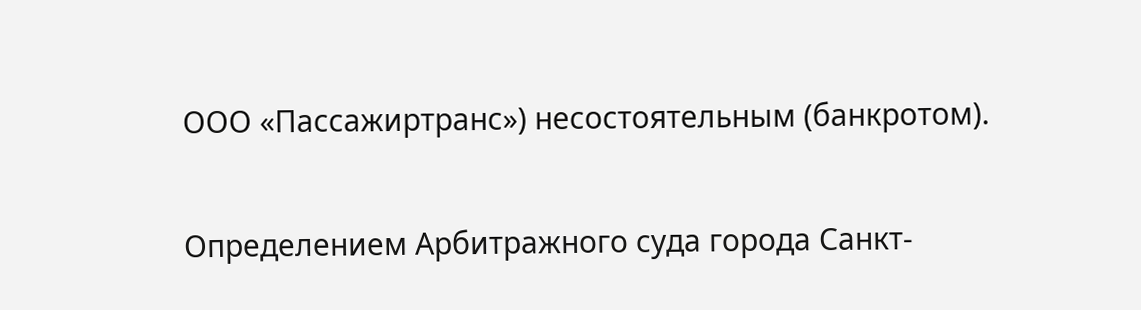ООО «Пассажиртранс») несостоятельным (банкротом).

Определением Арбитражного суда города Санкт-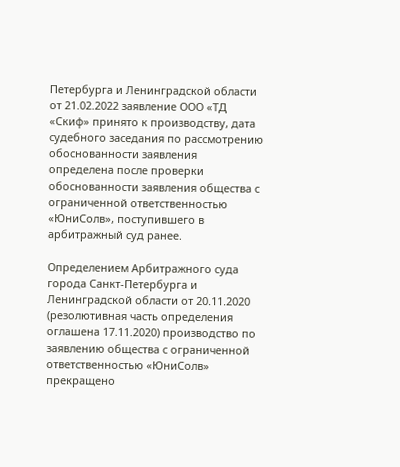Петербурга и Ленинградской области от 21.02.2022 заявление ООО «ТД «Скиф» принято к производству, дата судебного заседания по рассмотрению обоснованности заявления определена после проверки обоснованности заявления общества с ограниченной ответственностью «ЮниСолв», поступившего в арбитражный суд ранее.

Определением Арбитражного суда города Санкт-Петербурга и Ленинградской области от 20.11.2020 (резолютивная часть определения оглашена 17.11.2020) производство по заявлению общества с ограниченной ответственностью «ЮниСолв» прекращено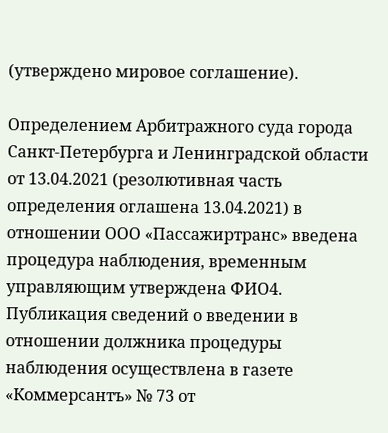(утверждено мировое соглашение).

Определением Арбитражного суда города Санкт-Петербурга и Ленинградской области от 13.04.2021 (резолютивная часть определения оглашена 13.04.2021) в отношении ООО «Пассажиртранс» введена процедура наблюдения, временным управляющим утверждена ФИО4. Публикация сведений о введении в отношении должника процедуры наблюдения осуществлена в газете «Коммерсантъ» № 73 от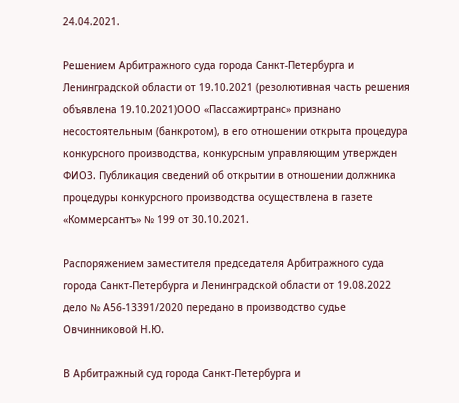24.04.2021.

Решением Арбитражного суда города Санкт-Петербурга и Ленинградской области от 19.10.2021 (резолютивная часть решения объявлена 19.10.2021)ООО «Пассажиртранс» признано несостоятельным (банкротом), в его отношении открыта процедура конкурсного производства, конкурсным управляющим утвержден ФИО3. Публикация сведений об открытии в отношении должника процедуры конкурсного производства осуществлена в газете «Коммерсантъ» № 199 от 30.10.2021.

Распоряжением заместителя председателя Арбитражного суда города Санкт-Петербурга и Ленинградской области от 19.08.2022 дело № А56-13391/2020 передано в производство судье Овчинниковой Н.Ю.

В Арбитражный суд города Санкт-Петербурга и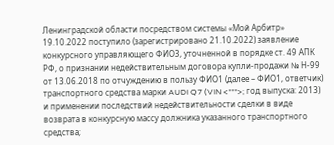Ленинградской области посредством системы «Мой Арбитр» 19.10.2022 поступило (зарегистрировано 21.10.2022) заявление конкурсного управляющего ФИО3, уточненной в порядке ст. 49 АПК РФ, о признании недействительным договора купли-продажи № Н-99 от 13.06.2018 по отчуждению в пользу ФИО1 (далее – ФИО1, ответчик) транспортного средства марки AUDI Q7 (VIN <***>; год выпуска: 2013) и применении последствий недействительности сделки в виде возврата в конкурсную массу должника указанного транспортного средства;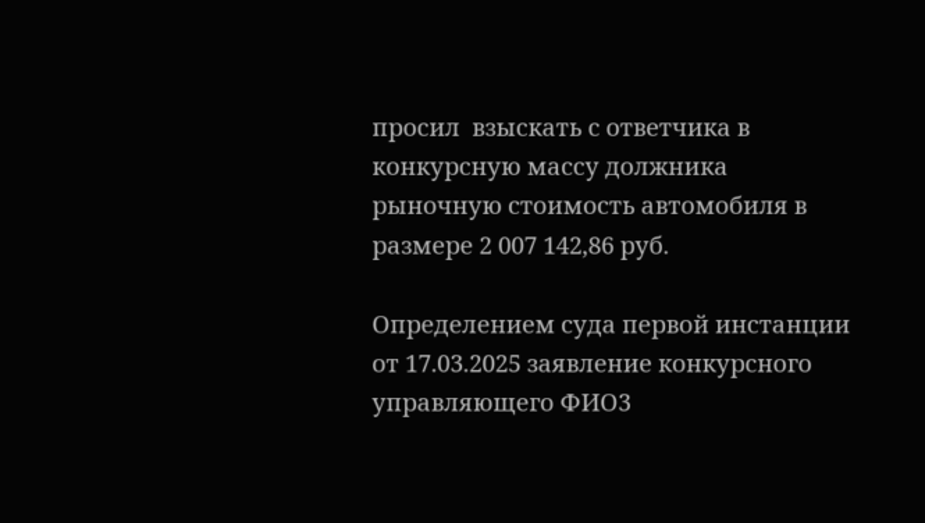просил  взыскать с ответчика в конкурсную массу должника рыночную стоимость автомобиля в размере 2 007 142,86 руб.

Определением суда первой инстанции от 17.03.2025 заявление конкурсного управляющего ФИО3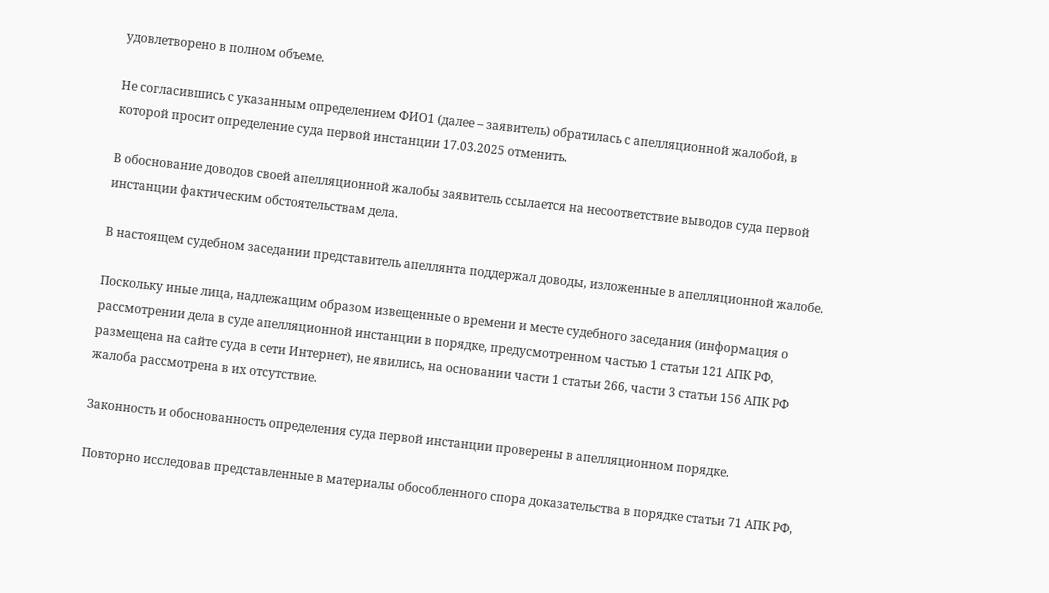удовлетворено в полном объеме.

Не согласившись с указанным определением ФИО1 (далее – заявитель) обратилась с апелляционной жалобой, в которой просит определение суда первой инстанции 17.03.2025 отменить.

В обоснование доводов своей апелляционной жалобы заявитель ссылается на несоответствие выводов суда первой инстанции фактическим обстоятельствам дела.

В настоящем судебном заседании представитель апеллянта поддержал доводы, изложенные в апелляционной жалобе.

Поскольку иные лица, надлежащим образом извещенные о времени и месте судебного заседания (информация о рассмотрении дела в суде апелляционной инстанции в порядке, предусмотренном частью 1 статьи 121 АПК РФ, размещена на сайте суда в сети Интернет), не явились, на основании части 1 статьи 266, части 3 статьи 156 АПК РФ жалоба рассмотрена в их отсутствие.

Законность и обоснованность определения суда первой инстанции проверены в апелляционном порядке.

Повторно исследовав представленные в материалы обособленного спора доказательства в порядке статьи 71 АПК РФ,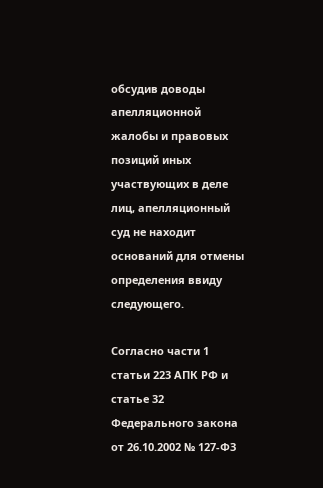обсудив доводы апелляционной жалобы и правовых позиций иных участвующих в деле лиц, апелляционный суд не находит оснований для отмены определения ввиду следующего.

Согласно части 1 статьи 223 АПК РФ и статье 32 Федерального закона от 26.10.2002 № 127-ФЗ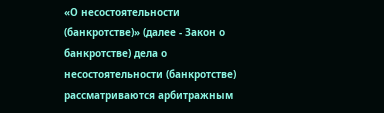«О несостоятельности (банкротстве)» (далее - Закон о банкротстве) дела о несостоятельности (банкротстве) рассматриваются арбитражным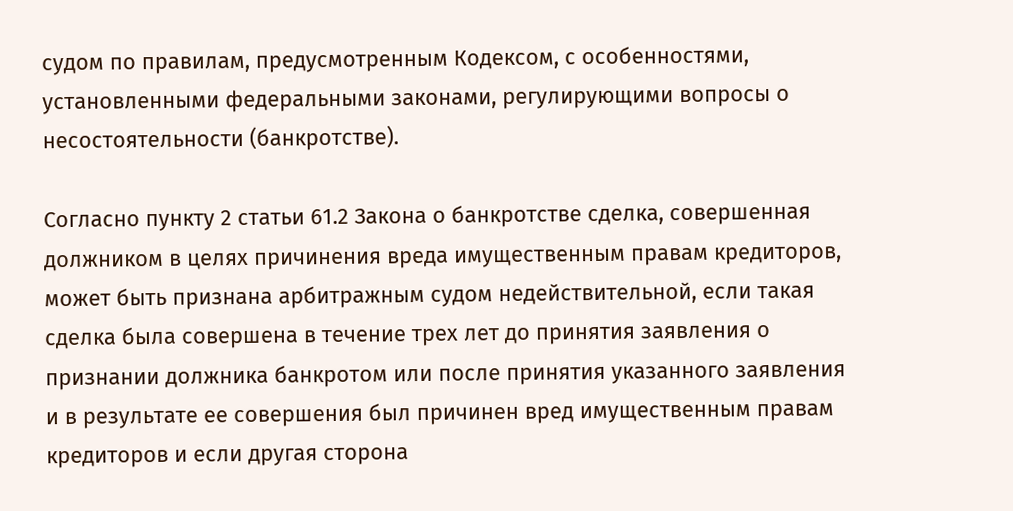судом по правилам, предусмотренным Кодексом, с особенностями, установленными федеральными законами, регулирующими вопросы о несостоятельности (банкротстве).

Согласно пункту 2 статьи 61.2 Закона о банкротстве сделка, совершенная должником в целях причинения вреда имущественным правам кредиторов, может быть признана арбитражным судом недействительной, если такая сделка была совершена в течение трех лет до принятия заявления о признании должника банкротом или после принятия указанного заявления и в результате ее совершения был причинен вред имущественным правам кредиторов и если другая сторона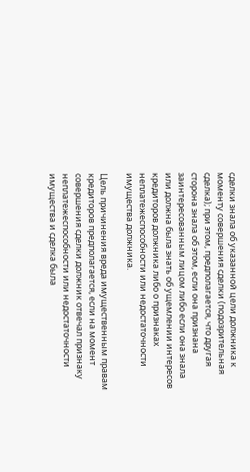сделки знала об указанной цели должника к моменту совершения сделки (подозрительная сделка); при этом, предполагается, что другая сторона знала об этом, если она признана заинтересованным лицом либо если она знала или должна была знать об ущемлении интересов кредиторов должника либо о признаках неплатежеспособности или недостаточности имущества должника.

Цель причинения вреда имущественным правам кредиторов предполагается, если на момент совершения сделки должник отвечал признаку неплатежеспособности или недостаточности имущества и сделка была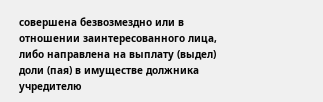совершена безвозмездно или в отношении заинтересованного лица, либо направлена на выплату (выдел) доли (пая) в имуществе должника учредителю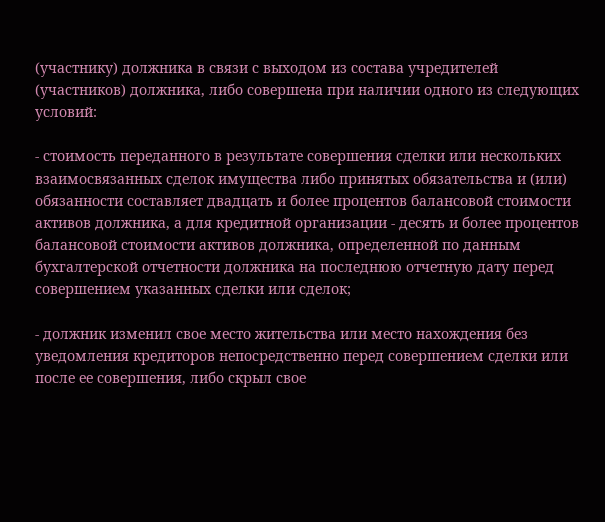(участнику) должника в связи с выходом из состава учредителей (участников) должника, либо совершена при наличии одного из следующих условий:

- стоимость переданного в результате совершения сделки или нескольких взаимосвязанных сделок имущества либо принятых обязательства и (или) обязанности составляет двадцать и более процентов балансовой стоимости активов должника, а для кредитной организации - десять и более процентов балансовой стоимости активов должника, определенной по данным бухгалтерской отчетности должника на последнюю отчетную дату перед совершением указанных сделки или сделок;

- должник изменил свое место жительства или место нахождения без уведомления кредиторов непосредственно перед совершением сделки или после ее совершения, либо скрыл свое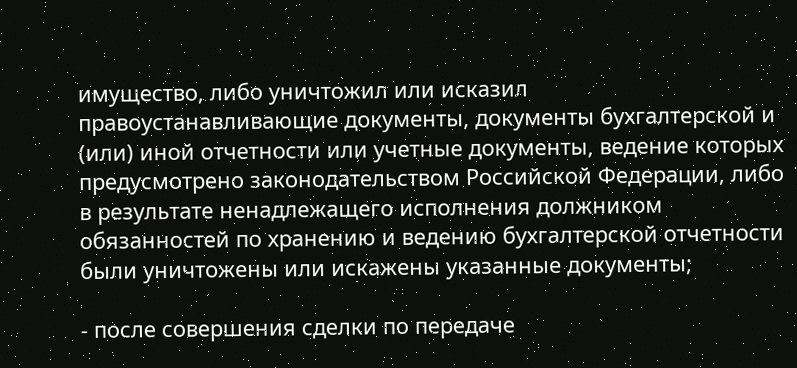имущество, либо уничтожил или исказил правоустанавливающие документы, документы бухгалтерской и (или) иной отчетности или учетные документы, ведение которых предусмотрено законодательством Российской Федерации, либо в результате ненадлежащего исполнения должником обязанностей по хранению и ведению бухгалтерской отчетности были уничтожены или искажены указанные документы;

- после совершения сделки по передаче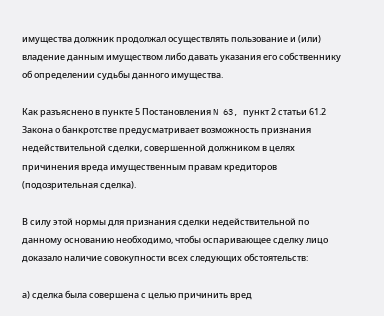имущества должник продолжал осуществлять пользование и (или) владение данным имуществом либо давать указания его собственнику об определении судьбы данного имущества.

Как разъяснено в пункте 5 Постановления N 63, пункт 2 статьи 61.2 Закона о банкротстве предусматривает возможность признания недействительной сделки, совершенной должником в целях причинения вреда имущественным правам кредиторов (подозрительная сделка).

В силу этой нормы для признания сделки недействительной по данному основанию необходимо, чтобы оспаривающее сделку лицо доказало наличие совокупности всех следующих обстоятельств:

а) сделка была совершена с целью причинить вред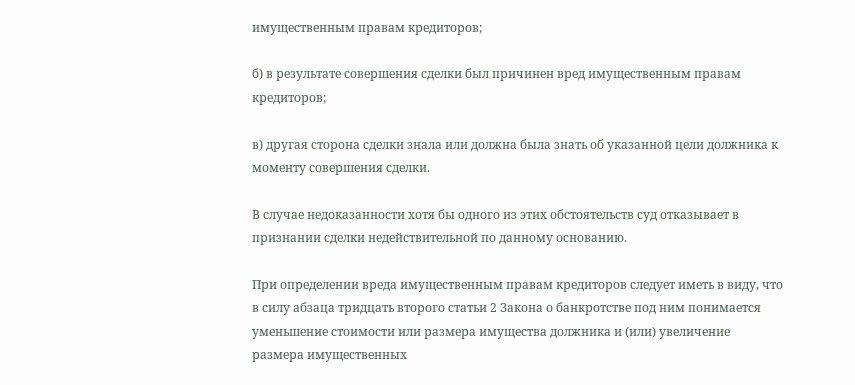имущественным правам кредиторов;

б) в результате совершения сделки был причинен вред имущественным правам кредиторов;

в) другая сторона сделки знала или должна была знать об указанной цели должника к моменту совершения сделки.

В случае недоказанности хотя бы одного из этих обстоятельств суд отказывает в признании сделки недействительной по данному основанию.

При определении вреда имущественным правам кредиторов следует иметь в виду, что в силу абзаца тридцать второго статьи 2 Закона о банкротстве под ним понимается уменьшение стоимости или размера имущества должника и (или) увеличение размера имущественных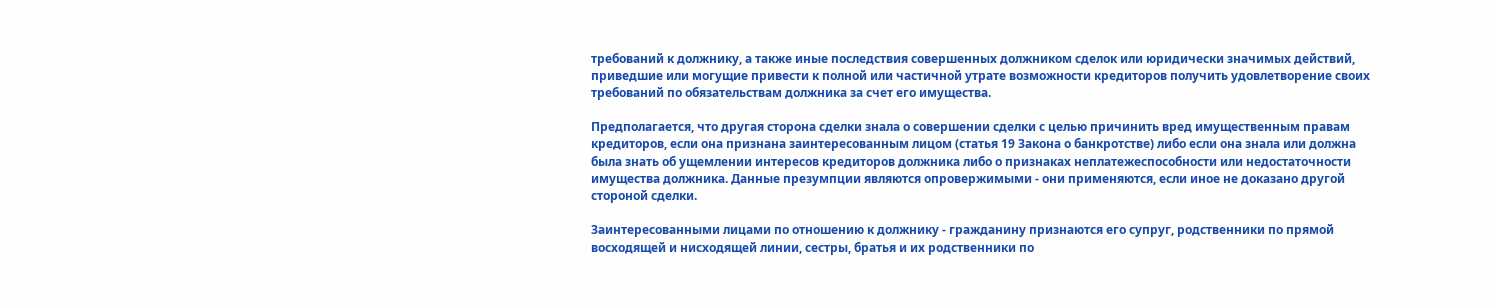требований к должнику, а также иные последствия совершенных должником сделок или юридически значимых действий, приведшие или могущие привести к полной или частичной утрате возможности кредиторов получить удовлетворение своих требований по обязательствам должника за счет его имущества.

Предполагается, что другая сторона сделки знала о совершении сделки с целью причинить вред имущественным правам кредиторов, если она признана заинтересованным лицом (статья 19 Закона о банкротстве) либо если она знала или должна была знать об ущемлении интересов кредиторов должника либо о признаках неплатежеспособности или недостаточности имущества должника. Данные презумпции являются опровержимыми - они применяются, если иное не доказано другой стороной сделки.

Заинтересованными лицами по отношению к должнику - гражданину признаются его супруг, родственники по прямой восходящей и нисходящей линии, сестры, братья и их родственники по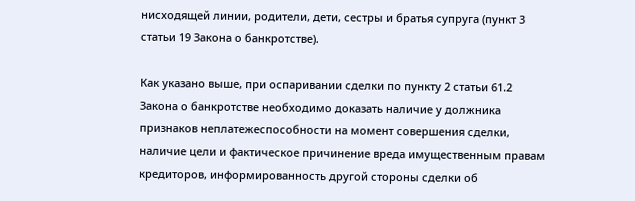нисходящей линии, родители, дети, сестры и братья супруга (пункт 3 статьи 19 Закона о банкротстве).

Как указано выше, при оспаривании сделки по пункту 2 статьи 61.2 Закона о банкротстве необходимо доказать наличие у должника признаков неплатежеспособности на момент совершения сделки, наличие цели и фактическое причинение вреда имущественным правам кредиторов, информированность другой стороны сделки об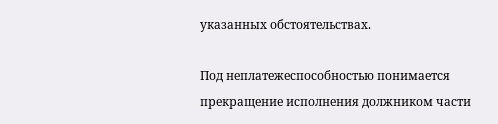указанных обстоятельствах.

Под неплатежеспособностью понимается прекращение исполнения должником части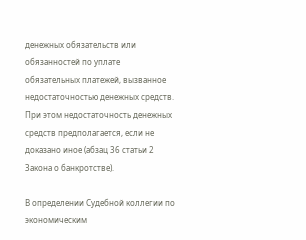денежных обязательств или обязанностей по уплате обязательных платежей, вызванное недостаточностью денежных средств. При этом недостаточность денежных средств предполагается, если не доказано иное (абзац 36 статьи 2 Закона о банкротстве).

В определении Судебной коллегии по экономическим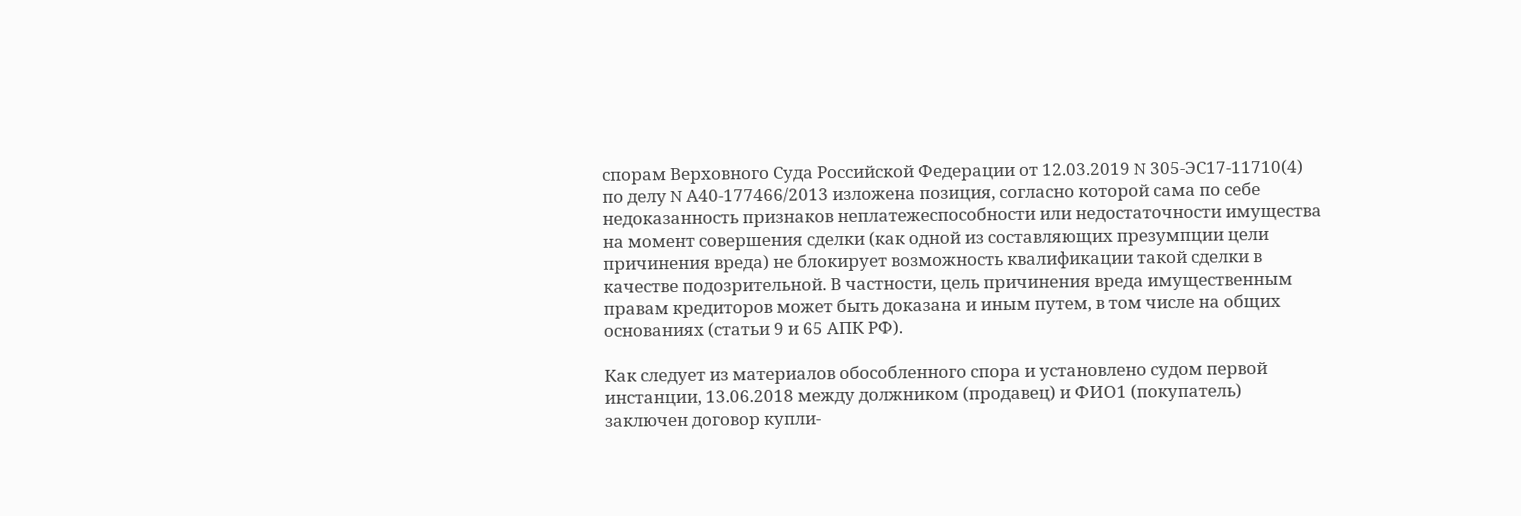спорам Верховного Суда Российской Федерации от 12.03.2019 N 305-ЭС17-11710(4) по делу N А40-177466/2013 изложена позиция, согласно которой сама по себе недоказанность признаков неплатежеспособности или недостаточности имущества на момент совершения сделки (как одной из составляющих презумпции цели причинения вреда) не блокирует возможность квалификации такой сделки в качестве подозрительной. В частности, цель причинения вреда имущественным правам кредиторов может быть доказана и иным путем, в том числе на общих основаниях (статьи 9 и 65 АПК РФ).

Как следует из материалов обособленного спора и установлено судом первой инстанции, 13.06.2018 между должником (продавец) и ФИО1 (покупатель) заключен договор купли-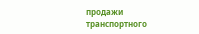продажи транспортного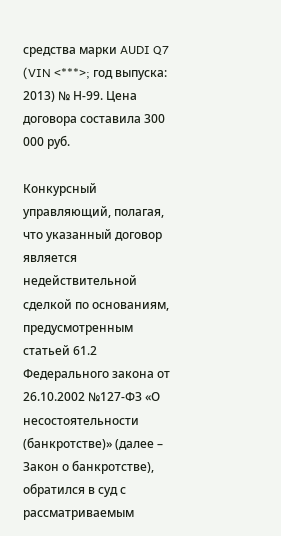средства марки AUDI Q7 (VIN <***>; год выпуска: 2013) № Н-99. Цена договора составила 300 000 руб.

Конкурсный управляющий, полагая, что указанный договор является недействительной сделкой по основаниям, предусмотренным статьей 61.2 Федерального закона от 26.10.2002 №127-ФЗ «О несостоятельности (банкротстве)» (далее – Закон о банкротстве), обратился в суд с рассматриваемым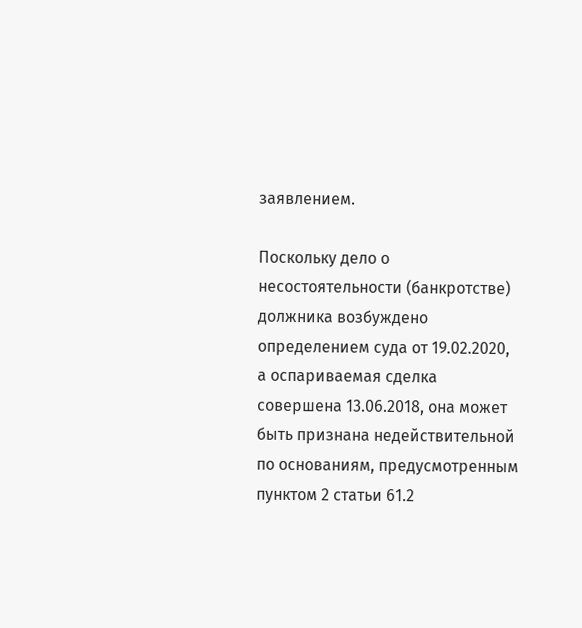заявлением.

Поскольку дело о несостоятельности (банкротстве) должника возбуждено определением суда от 19.02.2020, а оспариваемая сделка совершена 13.06.2018, она может быть признана недействительной  по основаниям, предусмотренным пунктом 2 статьи 61.2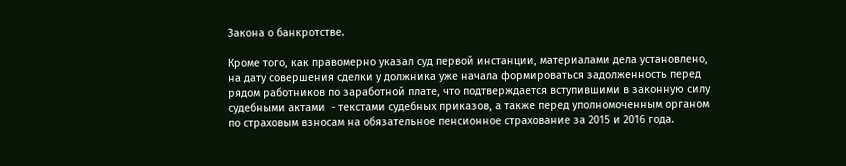Закона о банкротстве.

Кроме того, как правомерно указал суд первой инстанции, материалами дела установлено, на дату совершения сделки у должника уже начала формироваться задолженность перед рядом работников по заработной плате, что подтверждается вступившими в законную силу судебными актами  - текстами судебных приказов, а также перед уполномоченным органом по страховым взносам на обязательное пенсионное страхование за 2015 и 2016 года.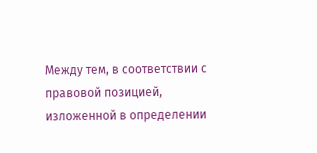Между тем, в соответствии с правовой позицией, изложенной в определении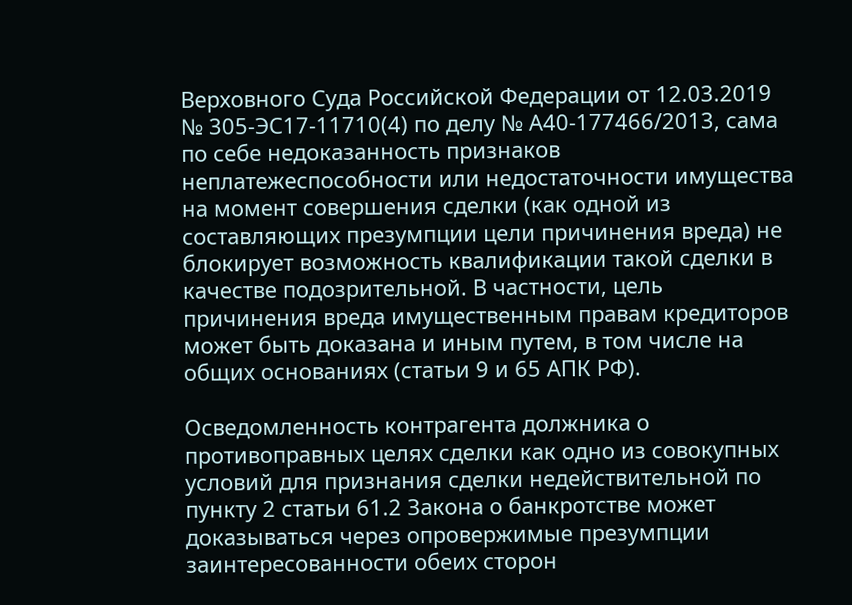Верховного Суда Российской Федерации от 12.03.2019 № 305-ЭС17-11710(4) по делу № А40-177466/2013, сама по себе недоказанность признаков неплатежеспособности или недостаточности имущества на момент совершения сделки (как одной из составляющих презумпции цели причинения вреда) не блокирует возможность квалификации такой сделки в качестве подозрительной. В частности, цель причинения вреда имущественным правам кредиторов может быть доказана и иным путем, в том числе на общих основаниях (статьи 9 и 65 АПК РФ).

Осведомленность контрагента должника о противоправных целях сделки как одно из совокупных условий для признания сделки недействительной по пункту 2 статьи 61.2 Закона о банкротстве может доказываться через опровержимые презумпции заинтересованности обеих сторон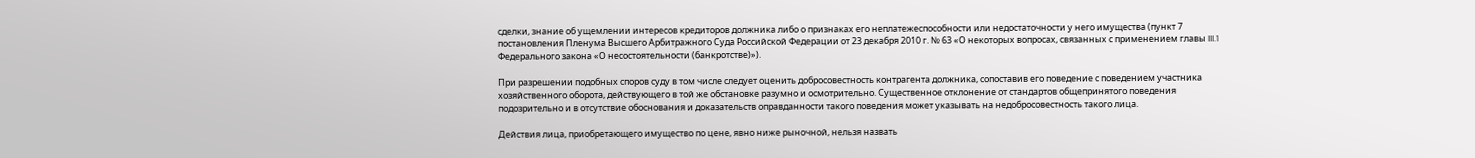сделки, знание об ущемлении интересов кредиторов должника либо о признаках его неплатежеспособности или недостаточности у него имущества (пункт 7 постановления Пленума Высшего Арбитражного Суда Российской Федерации от 23 декабря 2010 г. № 63 «О некоторых вопросах, связанных с применением главы III.1 Федерального закона «О несостоятельности (банкротстве)»).

При разрешении подобных споров суду в том числе следует оценить добросовестность контрагента должника, сопоставив его поведение с поведением участника хозяйственного оборота, действующего в той же обстановке разумно и осмотрительно. Существенное отклонение от стандартов общепринятого поведения подозрительно и в отсутствие обоснования и доказательств оправданности такого поведения может указывать на недобросовестность такого лица.

Действия лица, приобретающего имущество по цене, явно ниже рыночной, нельзя назвать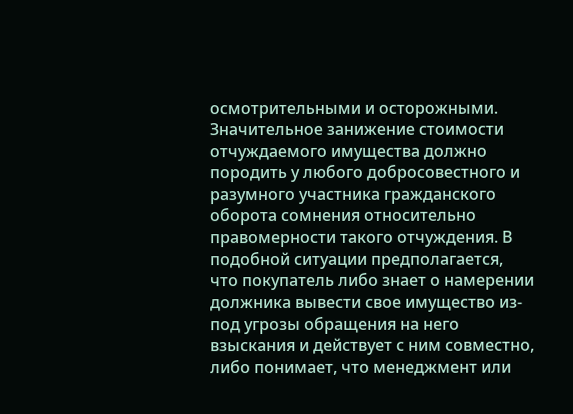осмотрительными и осторожными. Значительное занижение стоимости отчуждаемого имущества должно породить у любого добросовестного и разумного участника гражданского оборота сомнения относительно правомерности такого отчуждения. В подобной ситуации предполагается, что покупатель либо знает о намерении должника вывести свое имущество из-под угрозы обращения на него взыскания и действует с ним совместно, либо понимает, что менеджмент или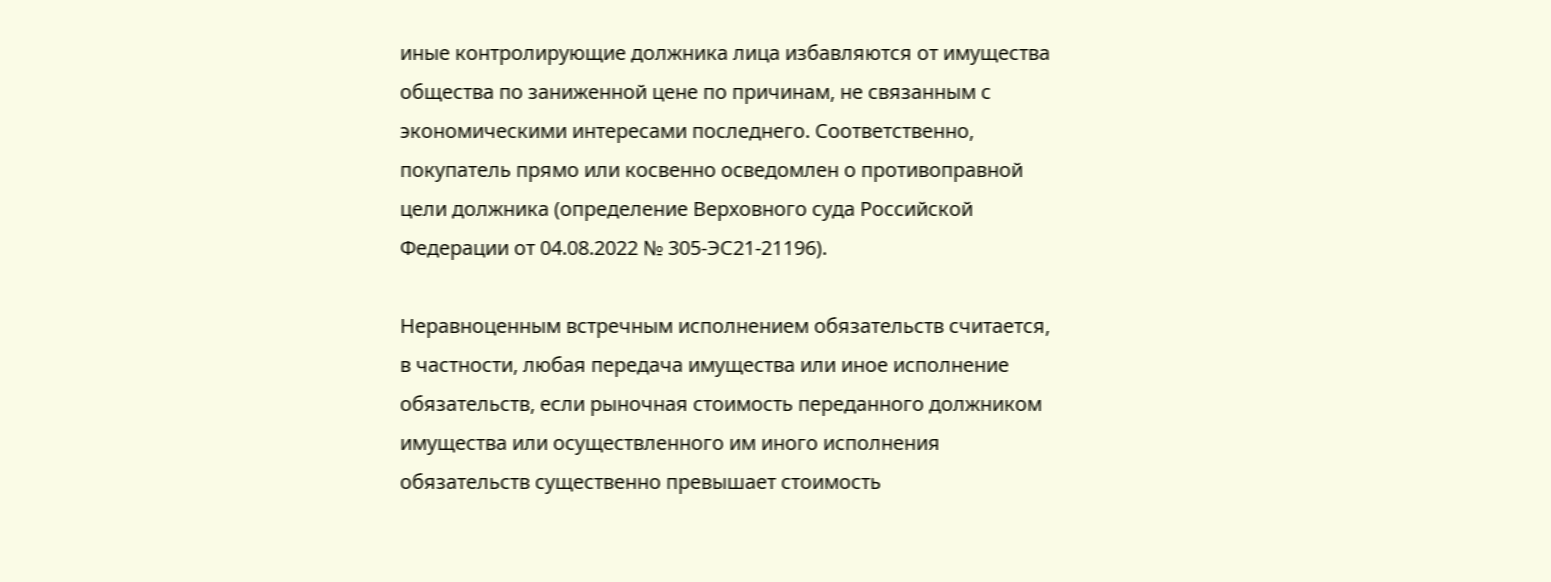иные контролирующие должника лица избавляются от имущества общества по заниженной цене по причинам, не связанным с экономическими интересами последнего. Соответственно, покупатель прямо или косвенно осведомлен о противоправной цели должника (определение Верховного суда Российской Федерации от 04.08.2022 № 305-ЭС21-21196).

Неравноценным встречным исполнением обязательств считается, в частности, любая передача имущества или иное исполнение обязательств, если рыночная стоимость переданного должником имущества или осуществленного им иного исполнения обязательств существенно превышает стоимость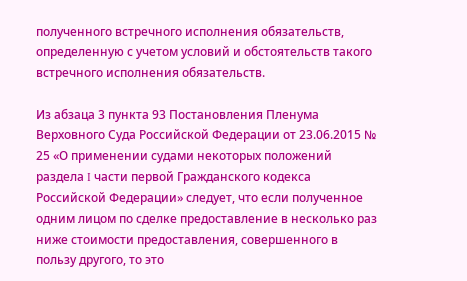полученного встречного исполнения обязательств, определенную с учетом условий и обстоятельств такого встречного исполнения обязательств.

Из абзаца 3 пункта 93 Постановления Пленума Верховного Суда Российской Федерации от 23.06.2015 № 25 «О применении судами некоторых положений раздела I части первой Гражданского кодекса Российской Федерации» следует, что если полученное одним лицом по сделке предоставление в несколько раз ниже стоимости предоставления, совершенного в пользу другого, то это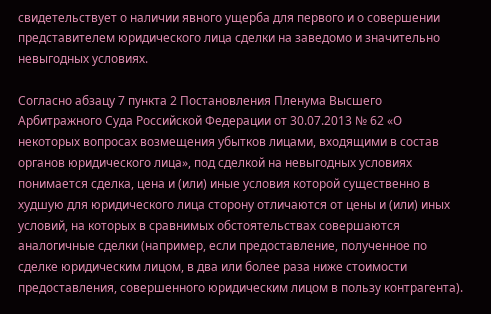свидетельствует о наличии явного ущерба для первого и о совершении представителем юридического лица сделки на заведомо и значительно невыгодных условиях.

Согласно абзацу 7 пункта 2 Постановления Пленума Высшего Арбитражного Суда Российской Федерации от 30.07.2013 № 62 «О некоторых вопросах возмещения убытков лицами, входящими в состав органов юридического лица», под сделкой на невыгодных условиях понимается сделка, цена и (или) иные условия которой существенно в худшую для юридического лица сторону отличаются от цены и (или) иных условий, на которых в сравнимых обстоятельствах совершаются аналогичные сделки (например, если предоставление, полученное по сделке юридическим лицом, в два или более раза ниже стоимости предоставления, совершенного юридическим лицом в пользу контрагента).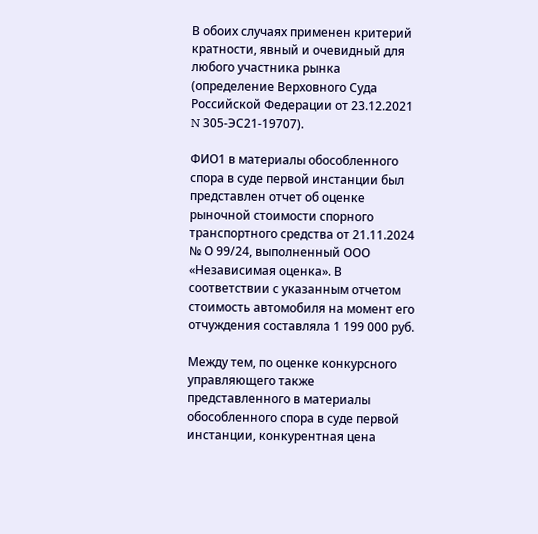В обоих случаях применен критерий кратности, явный и очевидный для любого участника рынка (определение Верховного Суда Российской Федерации от 23.12.2021 N 305-ЭС21-19707).

ФИО1 в материалы обособленного спора в суде первой инстанции был представлен отчет об оценке рыночной стоимости спорного транспортного средства от 21.11.2024 № О 99/24, выполненный ООО «Независимая оценка». В соответствии с указанным отчетом стоимость автомобиля на момент его отчуждения составляла 1 199 000 руб.

Между тем, по оценке конкурсного управляющего также представленного в материалы обособленного спора в суде первой инстанции, конкурентная цена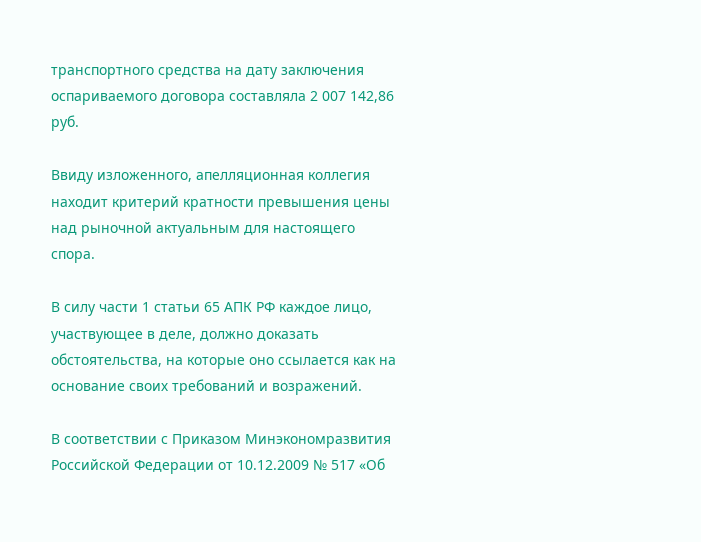транспортного средства на дату заключения оспариваемого договора составляла 2 007 142,86 руб.

Ввиду изложенного, апелляционная коллегия находит критерий кратности превышения цены над рыночной актуальным для настоящего спора.

В силу части 1 статьи 65 АПК РФ каждое лицо, участвующее в деле, должно доказать обстоятельства, на которые оно ссылается как на основание своих требований и возражений.

В соответствии с Приказом Минэкономразвития Российской Федерации от 10.12.2009 № 517 «Об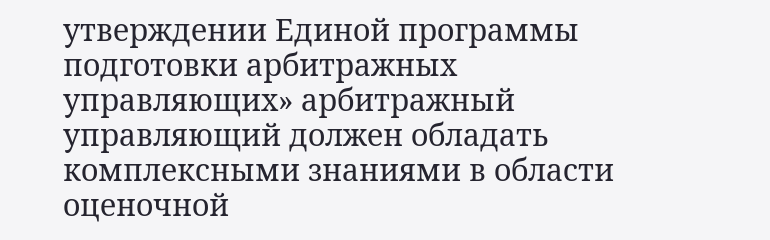утверждении Единой программы подготовки арбитражных управляющих» арбитражный управляющий должен обладать комплексными знаниями в области оценочной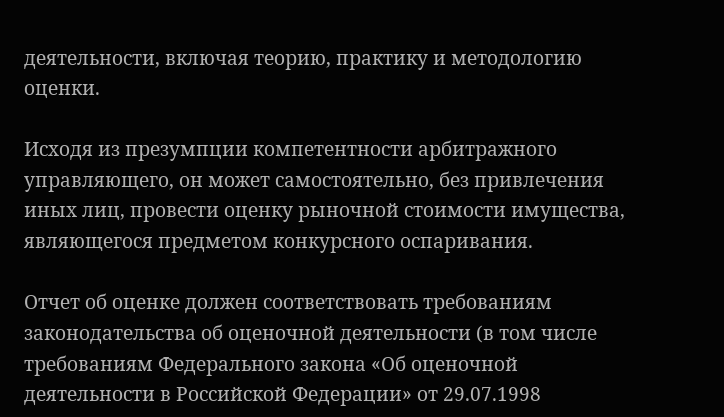деятельности, включая теорию, практику и методологию оценки.

Исходя из презумпции компетентности арбитражного управляющего, он может самостоятельно, без привлечения иных лиц, провести оценку рыночной стоимости имущества, являющегося предметом конкурсного оспаривания.

Отчет об оценке должен соответствовать требованиям законодательства об оценочной деятельности (в том числе требованиям Федерального закона «Об оценочной деятельности в Российской Федерации» от 29.07.1998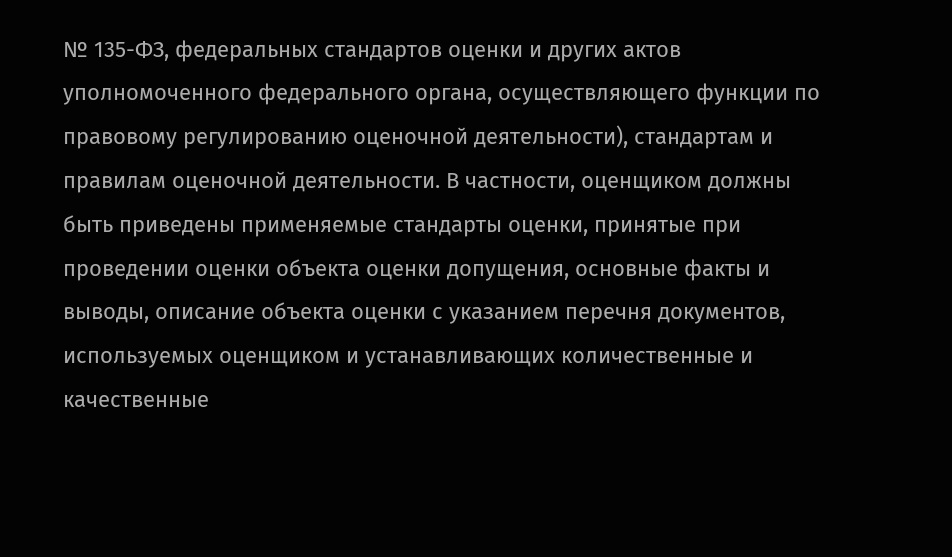№ 135-ФЗ, федеральных стандартов оценки и других актов уполномоченного федерального органа, осуществляющего функции по правовому регулированию оценочной деятельности), стандартам и правилам оценочной деятельности. В частности, оценщиком должны быть приведены применяемые стандарты оценки, принятые при проведении оценки объекта оценки допущения, основные факты и выводы, описание объекта оценки с указанием перечня документов, используемых оценщиком и устанавливающих количественные и качественные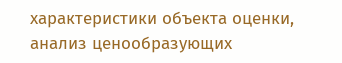характеристики объекта оценки, анализ ценообразующих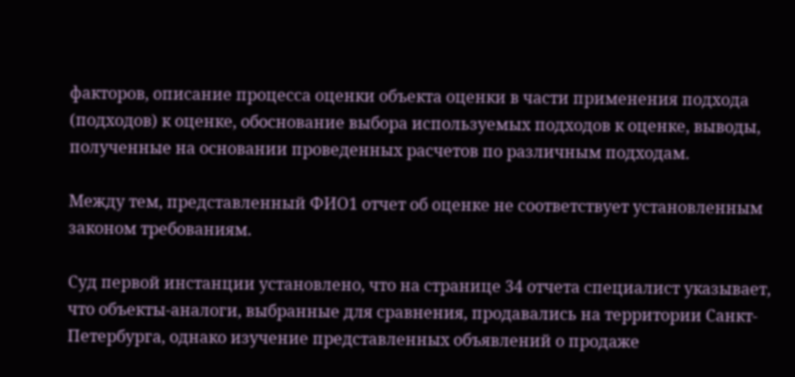факторов, описание процесса оценки объекта оценки в части применения подхода (подходов) к оценке, обоснование выбора используемых подходов к оценке, выводы, полученные на основании проведенных расчетов по различным подходам.

Между тем, представленный ФИО1 отчет об оценке не соответствует установленным законом требованиям.

Суд первой инстанции установлено, что на странице 34 отчета специалист указывает, что объекты-аналоги, выбранные для сравнения, продавались на территории Санкт-Петербурга, однако изучение представленных объявлений о продаже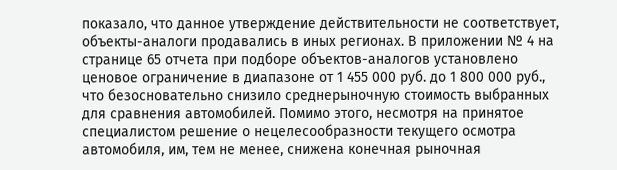показало, что данное утверждение действительности не соответствует, объекты-аналоги продавались в иных регионах. В приложении № 4 на странице 65 отчета при подборе объектов-аналогов установлено ценовое ограничение в диапазоне от 1 455 000 руб. до 1 800 000 руб., что безосновательно снизило среднерыночную стоимость выбранных для сравнения автомобилей. Помимо этого, несмотря на принятое специалистом решение о нецелесообразности текущего осмотра автомобиля, им, тем не менее, снижена конечная рыночная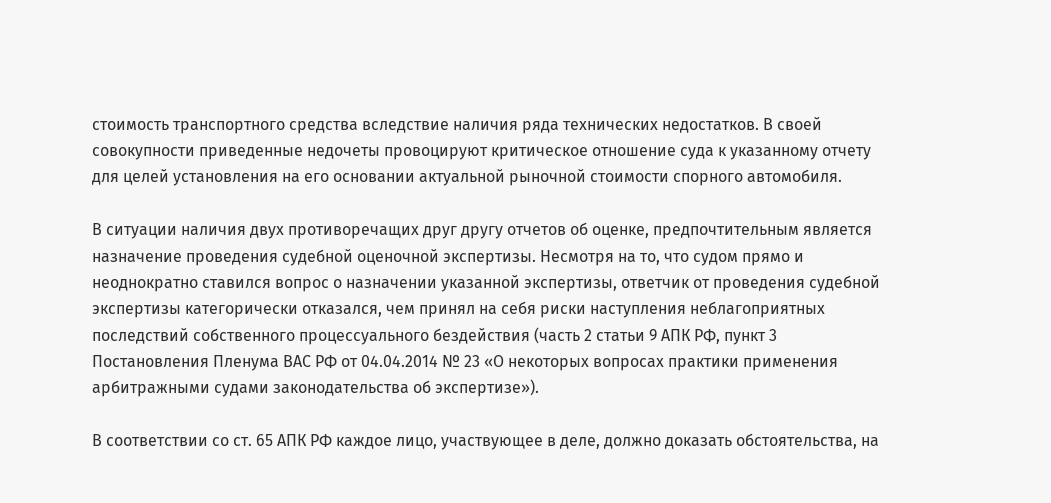стоимость транспортного средства вследствие наличия ряда технических недостатков. В своей совокупности приведенные недочеты провоцируют критическое отношение суда к указанному отчету для целей установления на его основании актуальной рыночной стоимости спорного автомобиля.

В ситуации наличия двух противоречащих друг другу отчетов об оценке, предпочтительным является назначение проведения судебной оценочной экспертизы. Несмотря на то, что судом прямо и неоднократно ставился вопрос о назначении указанной экспертизы, ответчик от проведения судебной экспертизы категорически отказался, чем принял на себя риски наступления неблагоприятных последствий собственного процессуального бездействия (часть 2 статьи 9 АПК РФ, пункт 3 Постановления Пленума ВАС РФ от 04.04.2014 № 23 «О некоторых вопросах практики применения арбитражными судами законодательства об экспертизе»).

В соответствии со ст. 65 АПК РФ каждое лицо, участвующее в деле, должно доказать обстоятельства, на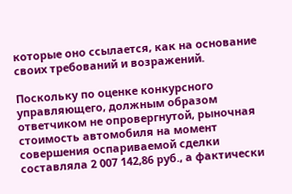которые оно ссылается, как на основание своих требований и возражений.

Поскольку по оценке конкурсного управляющего, должным образом ответчиком не опровергнутой, рыночная стоимость автомобиля на момент совершения оспариваемой сделки составляла 2 007 142,86 руб., а фактически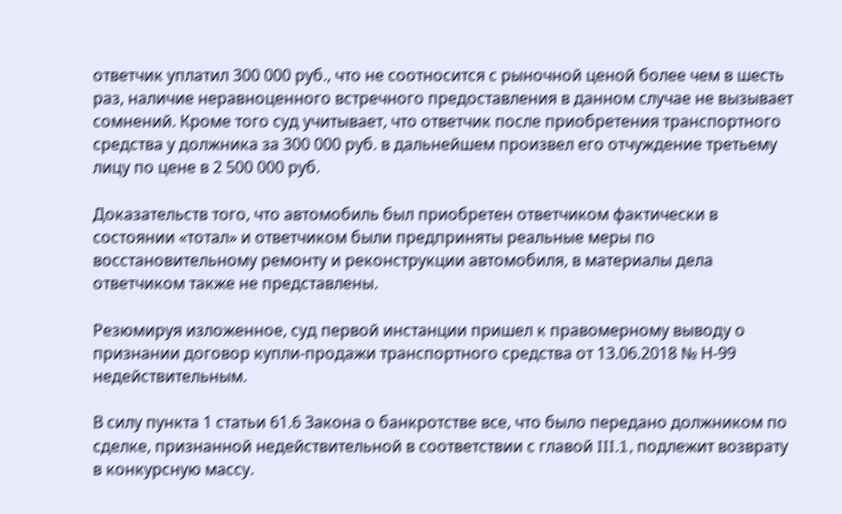ответчик уплатил 300 000 руб., что не соотносится с рыночной ценой более чем в шесть раз, наличие неравноценного встречного предоставления в данном случае не вызывает сомнений. Кроме того суд учитывает, что ответчик после приобретения транспортного средства у должника за 300 000 руб. в дальнейшем произвел его отчуждение третьему лицу по цене в 2 500 000 руб.

Доказательств того, что автомобиль был приобретен ответчиком фактически в состоянии «тотал» и ответчиком были предприняты реальные меры по восстановительному ремонту и реконструкции автомобиля, в материалы дела ответчиком также не представлены.

Резюмируя изложенное, суд первой инстанции пришел к правомерному выводу о признании договор купли-продажи транспортного средства от 13.06.2018 № Н-99 недействительным.

В силу пункта 1 статьи 61.6 Закона о банкротстве все, что было передано должником по сделке, признанной недействительной в соответствии с главой III.1, подлежит возврату в конкурсную массу.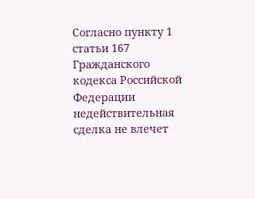Согласно пункту 1 статьи 167 Гражданского кодекса Российской Федерации недействительная сделка не влечет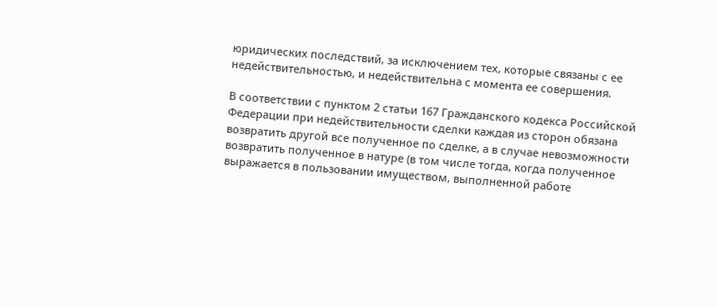юридических последствий, за исключением тех, которые связаны с ее недействительностью, и недействительна с момента ее совершения.

В соответствии с пунктом 2 статьи 167 Гражданского кодекса Российской Федерации при недействительности сделки каждая из сторон обязана возвратить другой все полученное по сделке, а в случае невозможности возвратить полученное в натуре (в том числе тогда, когда полученное выражается в пользовании имуществом, выполненной работе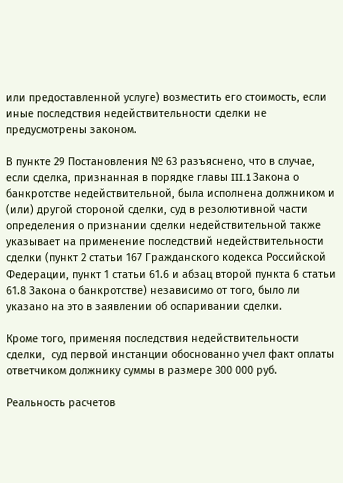или предоставленной услуге) возместить его стоимость, если иные последствия недействительности сделки не предусмотрены законом.

В пункте 29 Постановления № 63 разъяснено, что в случае, если сделка, признанная в порядке главы III.1 Закона о банкротстве недействительной, была исполнена должником и (или) другой стороной сделки, суд в резолютивной части определения о признании сделки недействительной также указывает на применение последствий недействительности сделки (пункт 2 статьи 167 Гражданского кодекса Российской Федерации, пункт 1 статьи 61.6 и абзац второй пункта 6 статьи 61.8 Закона о банкротстве) независимо от того, было ли указано на это в заявлении об оспаривании сделки.

Кроме того, применяя последствия недействительности сделки,  суд первой инстанции обоснованно учел факт оплаты ответчиком должнику суммы в размере 300 000 руб.

Реальность расчетов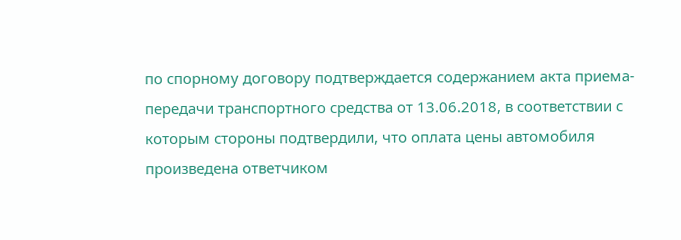по спорному договору подтверждается содержанием акта приема-передачи транспортного средства от 13.06.2018, в соответствии с которым стороны подтвердили, что оплата цены автомобиля произведена ответчиком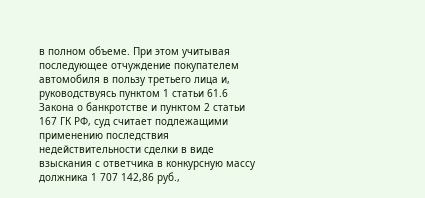в полном объеме. При этом учитывая последующее отчуждение покупателем автомобиля в пользу третьего лица и, руководствуясь пунктом 1 статьи 61.6 Закона о банкротстве и пунктом 2 статьи 167 ГК РФ, суд считает подлежащими применению последствия недействительности сделки в виде взыскания с ответчика в конкурсную массу должника 1 707 142,86 руб.,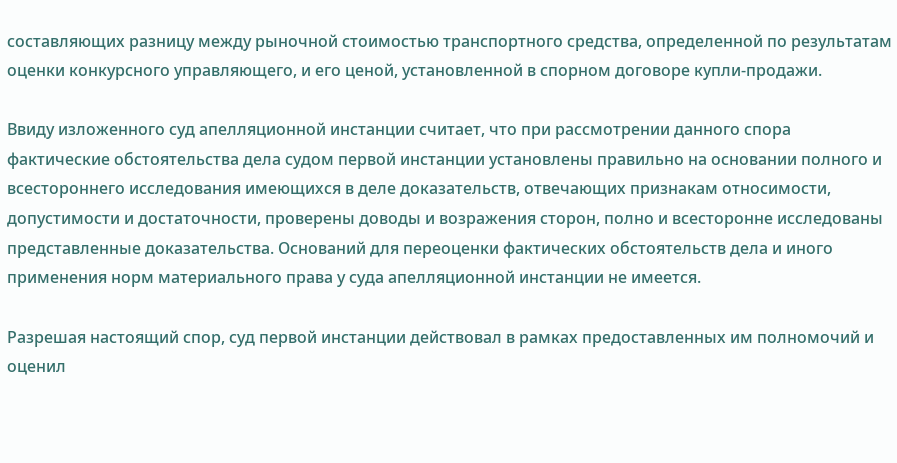составляющих разницу между рыночной стоимостью транспортного средства, определенной по результатам оценки конкурсного управляющего, и его ценой, установленной в спорном договоре купли-продажи.

Ввиду изложенного суд апелляционной инстанции считает, что при рассмотрении данного спора фактические обстоятельства дела судом первой инстанции установлены правильно на основании полного и всестороннего исследования имеющихся в деле доказательств, отвечающих признакам относимости, допустимости и достаточности, проверены доводы и возражения сторон, полно и всесторонне исследованы представленные доказательства. Оснований для переоценки фактических обстоятельств дела и иного применения норм материального права у суда апелляционной инстанции не имеется.

Разрешая настоящий спор, суд первой инстанции действовал в рамках предоставленных им полномочий и оценил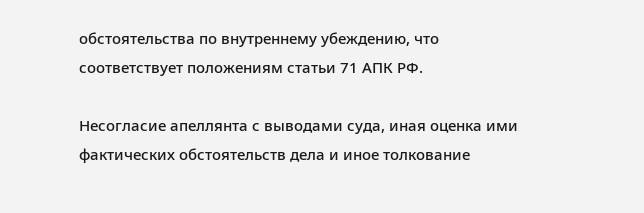обстоятельства по внутреннему убеждению, что соответствует положениям статьи 71 АПК РФ.

Несогласие апеллянта с выводами суда, иная оценка ими фактических обстоятельств дела и иное толкование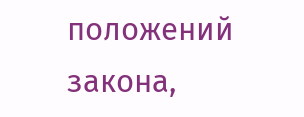положений закона,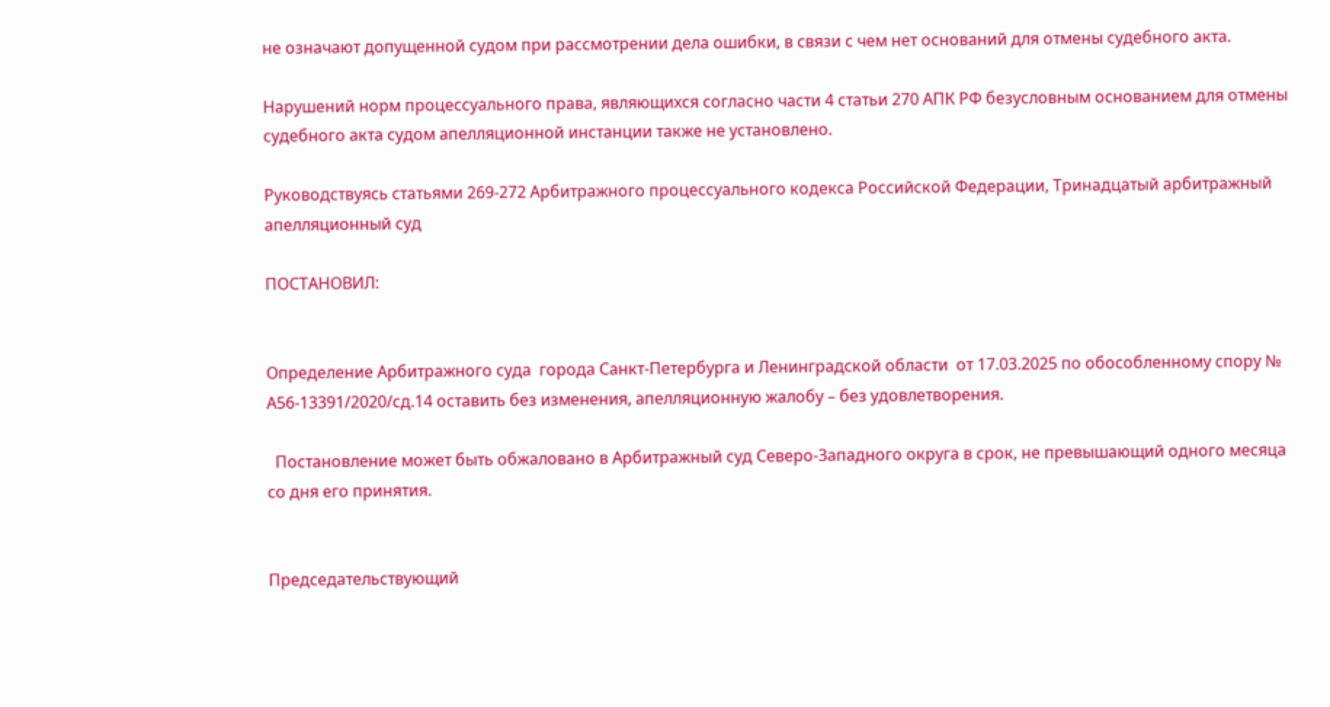не означают допущенной судом при рассмотрении дела ошибки, в связи с чем нет оснований для отмены судебного акта.

Нарушений норм процессуального права, являющихся согласно части 4 статьи 270 АПК РФ безусловным основанием для отмены судебного акта судом апелляционной инстанции также не установлено.

Руководствуясь статьями 269-272 Арбитражного процессуального кодекса Российской Федерации, Тринадцатый арбитражный апелляционный суд

ПОСТАНОВИЛ:


Определение Арбитражного суда  города Санкт-Петербурга и Ленинградской области  от 17.03.2025 по обособленному спору №  А56-13391/2020/сд.14 оставить без изменения, апелляционную жалобу – без удовлетворения.

  Постановление может быть обжаловано в Арбитражный суд Северо-Западного округа в срок, не превышающий одного месяца со дня его принятия.


Председательствующий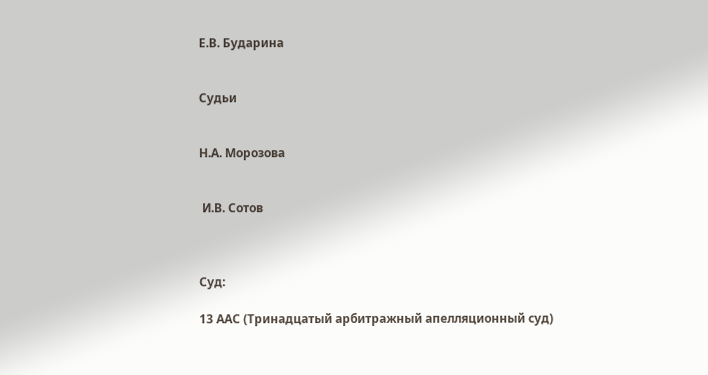Е.В. Бударина


Судьи


Н.А. Морозова


 И.В. Сотов



Суд:

13 ААС (Тринадцатый арбитражный апелляционный суд)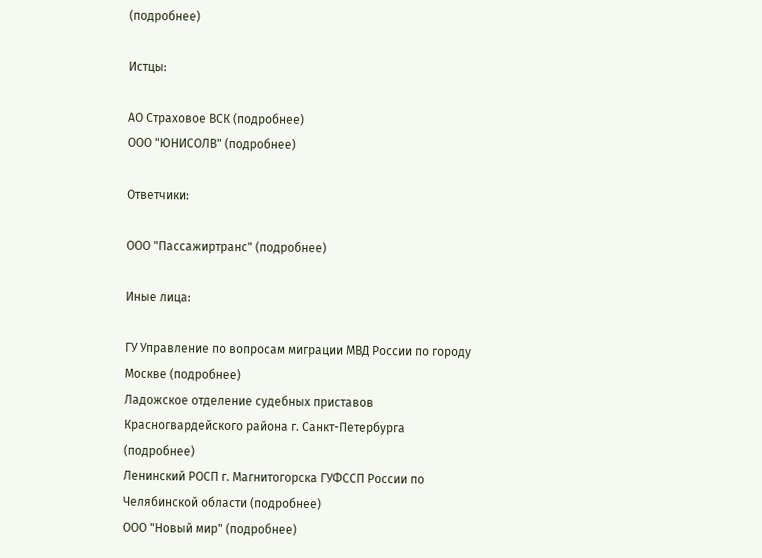(подробнее)

Истцы:

АО Страховое ВСК (подробнее)
ООО "ЮНИСОЛВ" (подробнее)

Ответчики:

ООО "Пассажиртранс" (подробнее)

Иные лица:

ГУ Управление по вопросам миграции МВД России по городу Москве (подробнее)
Ладожское отделение судебных приставов Красногвардейского района г. Санкт-Петербурга (подробнее)
Ленинский РОСП г. Магнитогорска ГУФССП России по Челябинской области (подробнее)
ООО "Новый мир" (подробнее)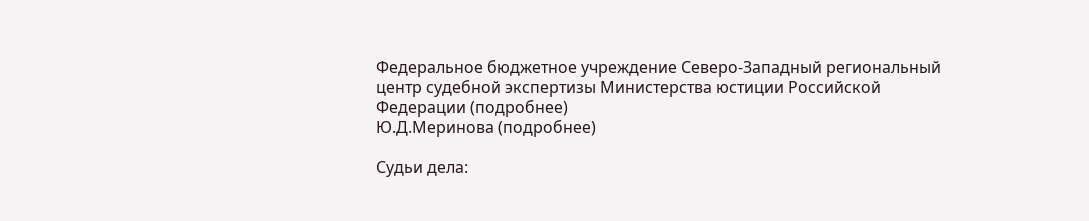Федеральное бюджетное учреждение Северо-Западный региональный центр судебной экспертизы Министерства юстиции Российской Федерации (подробнее)
Ю.Д.Меринова (подробнее)

Судьи дела: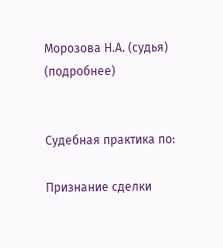Морозова Н.А. (судья) (подробнее)


Судебная практика по:

Признание сделки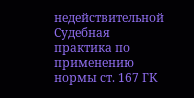недействительной
Судебная практика по применению нормы ст. 167 ГК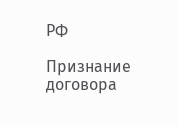РФ

Признание договора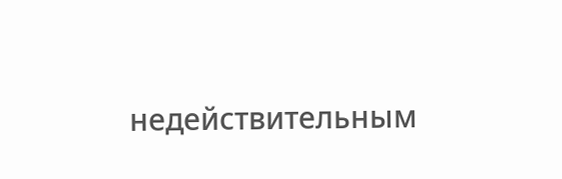недействительным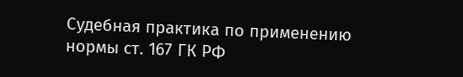Судебная практика по применению нормы ст. 167 ГК РФ